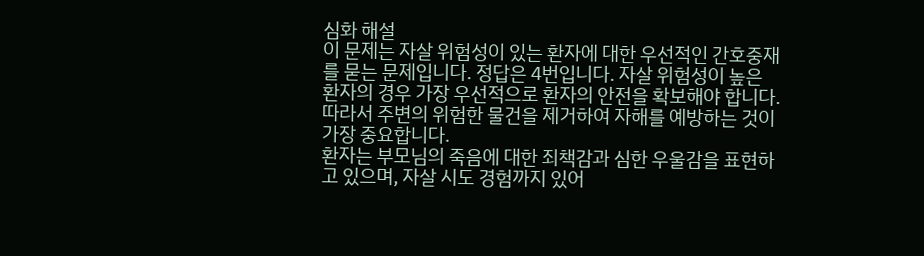심화 해설
이 문제는 자살 위험성이 있는 환자에 대한 우선적인 간호중재를 묻는 문제입니다. 정답은 4번입니다. 자살 위험성이 높은 환자의 경우 가장 우선적으로 환자의 안전을 확보해야 합니다. 따라서 주변의 위험한 물건을 제거하여 자해를 예방하는 것이 가장 중요합니다.
환자는 부모님의 죽음에 대한 죄책감과 심한 우울감을 표현하고 있으며, 자살 시도 경험까지 있어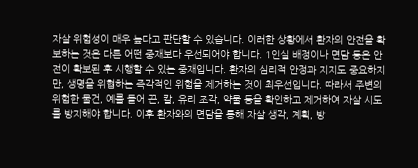자살 위험성이 매우 높다고 판단할 수 있습니다. 이러한 상황에서 환자의 안전을 확보하는 것은 다른 어떤 중재보다 우선되어야 합니다. 1인실 배정이나 면담 등은 안전이 확보된 후 시행할 수 있는 중재입니다. 환자의 심리적 안정과 지지도 중요하지만, 생명을 위협하는 즉각적인 위험을 제거하는 것이 최우선입니다. 따라서 주변의 위험한 물건, 예를 들어 끈, 칼, 유리 조각, 약물 등을 확인하고 제거하여 자살 시도를 방지해야 합니다. 이후 환자와의 면담을 통해 자살 생각, 계획, 방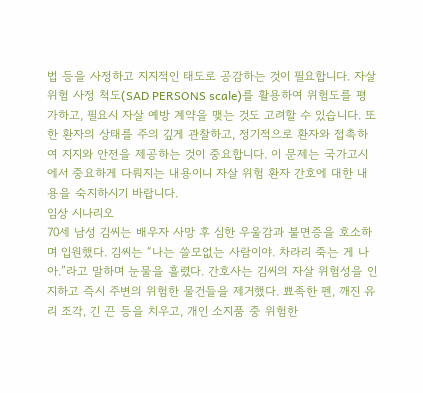법 등을 사정하고 지지적인 태도로 공감하는 것이 필요합니다. 자살 위험 사정 척도(SAD PERSONS scale)를 활용하여 위험도를 평가하고, 필요시 자살 예방 계약을 맺는 것도 고려할 수 있습니다. 또한 환자의 상태를 주의 깊게 관찰하고, 정기적으로 환자와 접촉하여 지지와 안전을 제공하는 것이 중요합니다. 이 문제는 국가고시에서 중요하게 다뤄지는 내용이니 자살 위험 환자 간호에 대한 내용을 숙지하시기 바랍니다.
임상 시나리오
70세 남성 김씨는 배우자 사망 후 심한 우울감과 불면증을 호소하며 입원했다. 김씨는 “나는 쓸모없는 사람이야. 차라리 죽는 게 나아.”라고 말하며 눈물을 흘렸다. 간호사는 김씨의 자살 위험성을 인지하고 즉시 주변의 위험한 물건들을 제거했다. 뾰족한 펜, 깨진 유리 조각, 긴 끈 등을 치우고, 개인 소지품 중 위험한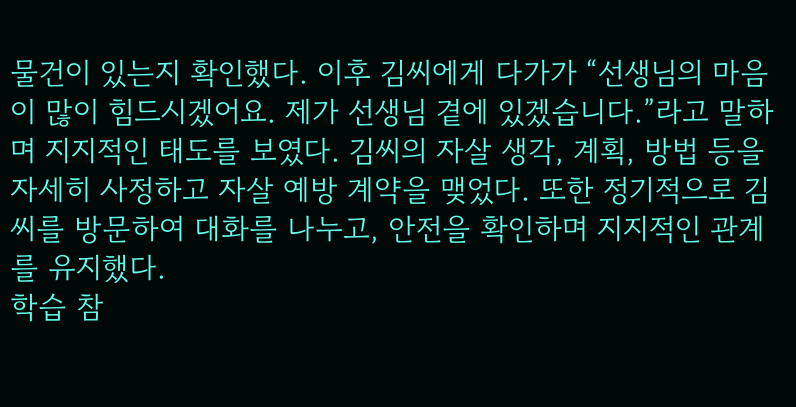물건이 있는지 확인했다. 이후 김씨에게 다가가 “선생님의 마음이 많이 힘드시겠어요. 제가 선생님 곁에 있겠습니다.”라고 말하며 지지적인 태도를 보였다. 김씨의 자살 생각, 계획, 방법 등을 자세히 사정하고 자살 예방 계약을 맺었다. 또한 정기적으로 김씨를 방문하여 대화를 나누고, 안전을 확인하며 지지적인 관계를 유지했다.
학습 참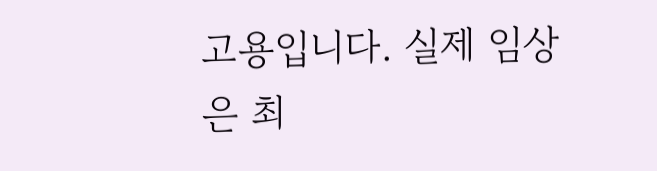고용입니다. 실제 임상은 최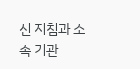신 지침과 소속 기관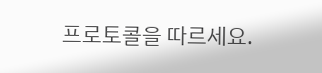프로토콜을 따르세요.